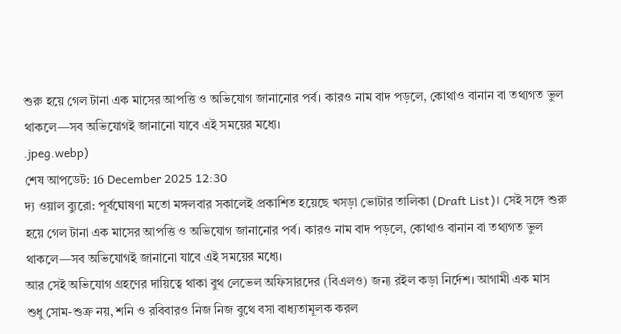শুরু হয়ে গেল টানা এক মাসের আপত্তি ও অভিযোগ জানানোর পর্ব। কারও নাম বাদ পড়লে, কোথাও বানান বা তথ্যগত ভুল থাকলে—সব অভিযোগই জানানো যাবে এই সময়ের মধ্যে।
.jpeg.webp)
শেষ আপডেট: 16 December 2025 12:30
দ্য ওয়াল ব্যুরো: পূর্বঘোষণা মতো মঙ্গলবার সকালেই প্রকাশিত হয়েছে খসড়া ভোটার তালিকা (Draft List)। সেই সঙ্গে শুরু হয়ে গেল টানা এক মাসের আপত্তি ও অভিযোগ জানানোর পর্ব। কারও নাম বাদ পড়লে, কোথাও বানান বা তথ্যগত ভুল থাকলে—সব অভিযোগই জানানো যাবে এই সময়ের মধ্যে।
আর সেই অভিযোগ গ্রহণের দায়িত্বে থাকা বুথ লেভেল অফিসারদের (বিএলও) জন্য রইল কড়া নির্দেশ। আগামী এক মাস শুধু সোম-শুক্র নয়, শনি ও রবিবারও নিজ নিজ বুথে বসা বাধ্যতামূলক করল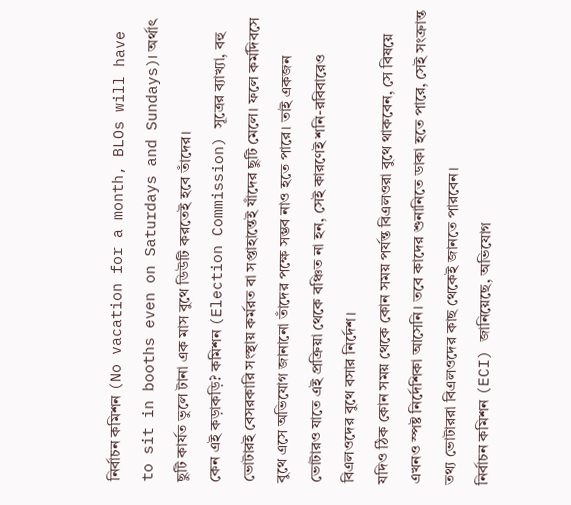নির্বাচন কমিশন (No vacation for a month, BLOs will have to sit in booths even on Saturdays and Sundays)। অর্থাৎ ছুটি কার্যত ভুলে টানা এক মাস বুথে ডিউটি করতেই হবে তাঁদের।
কেন এই কড়াকড়ি? কমিশন (Election Commission) সূত্রের ব্যাখ্যা, বহু ভোটারই বেসরকারি সংস্থায় কর্মরত বা সপ্তাহান্তেই যাঁদের ছুটি মেলে। ফলে কর্মদিবসে বুথে এসে অভিযোগ জানানো তাঁদের পক্ষে সম্ভব নাও হতে পারে। তাই একজন ভোটারও যাতে এই প্রক্রিয়া থেকে বঞ্চিত না হন, সেই কারণেই শনি-রবিবারেও বিএলওদের বুথে বসার নির্দেশ।
যদিও ঠিক কোন সময় থেকে কোন সময় পর্যন্ত বিএলওরা বুথে থাকবেন, সে বিষয়ে এখনও স্পষ্ট নির্দেশিকা আসেনি। তবে কাদের শুনানিতে ডাকা হতে পারে, সেই সংক্রান্ত তথ্য ভোটাররা বিএলওদের কাছ থেকেই জানতে পারবেন।
নির্বাচন কমিশন (ECI) জানিয়েছে, অভিযোগ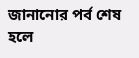জানানোর পর্ব শেষ হলে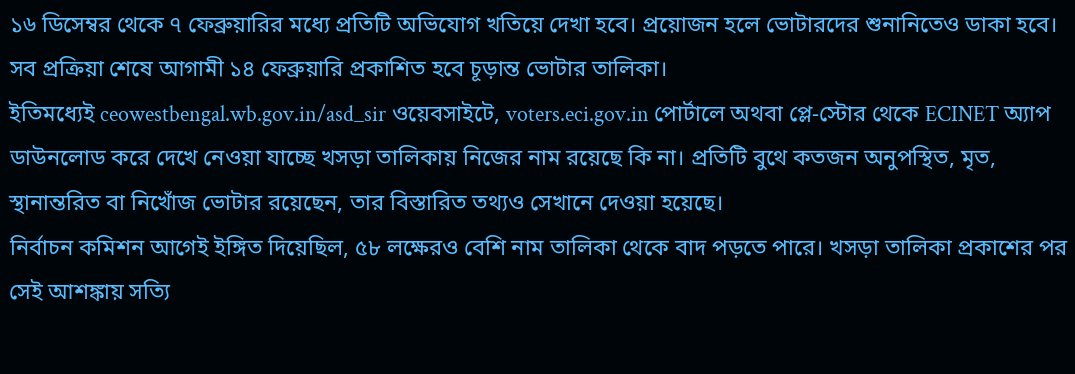১৬ ডিসেম্বর থেকে ৭ ফেব্রুয়ারির মধ্যে প্রতিটি অভিযোগ খতিয়ে দেখা হবে। প্রয়োজন হলে ভোটারদের শুনানিতেও ডাকা হবে। সব প্রক্রিয়া শেষে আগামী ১৪ ফেব্রুয়ারি প্রকাশিত হবে চূড়ান্ত ভোটার তালিকা।
ইতিমধ্যেই ceowestbengal.wb.gov.in/asd_sir ওয়েবসাইটে, voters.eci.gov.in পোর্টালে অথবা প্লে-স্টোর থেকে ECINET অ্যাপ ডাউনলোড করে দেখে নেওয়া যাচ্ছে খসড়া তালিকায় নিজের নাম রয়েছে কি না। প্রতিটি বুথে কতজন অনুপস্থিত, মৃত, স্থানান্তরিত বা নিখোঁজ ভোটার রয়েছেন, তার বিস্তারিত তথ্যও সেখানে দেওয়া হয়েছে।
নির্বাচন কমিশন আগেই ইঙ্গিত দিয়েছিল, ৫৮ লক্ষেরও বেশি নাম তালিকা থেকে বাদ পড়তে পারে। খসড়া তালিকা প্রকাশের পর সেই আশঙ্কায় সত্যি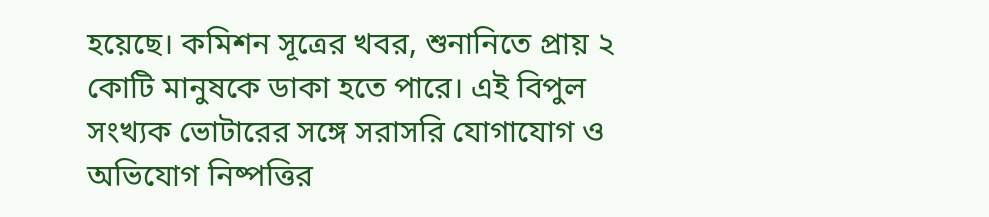হয়েছে। কমিশন সূত্রের খবর, শুনানিতে প্রায় ২ কোটি মানুষকে ডাকা হতে পারে। এই বিপুল সংখ্যক ভোটারের সঙ্গে সরাসরি যোগাযোগ ও অভিযোগ নিষ্পত্তির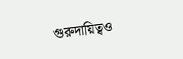গুরুদায়িত্বও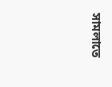সামলাতে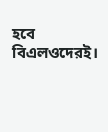হবে বিএলওদেরই।